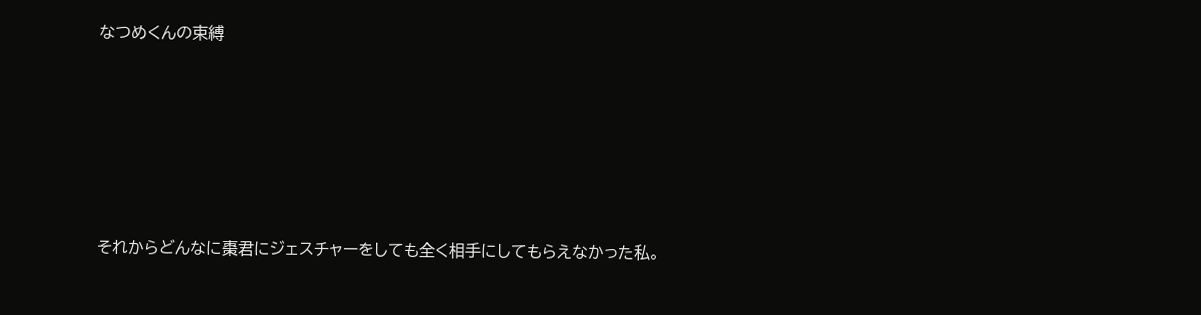なつめくんの束縛






それからどんなに棗君にジェスチャーをしても全く相手にしてもらえなかった私。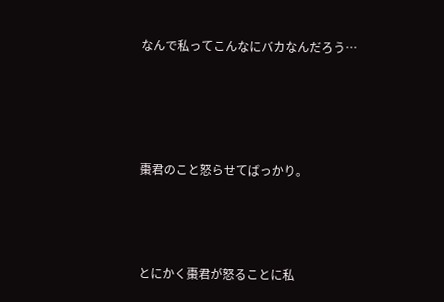なんで私ってこんなにバカなんだろう…





棗君のこと怒らせてばっかり。




とにかく棗君が怒ることに私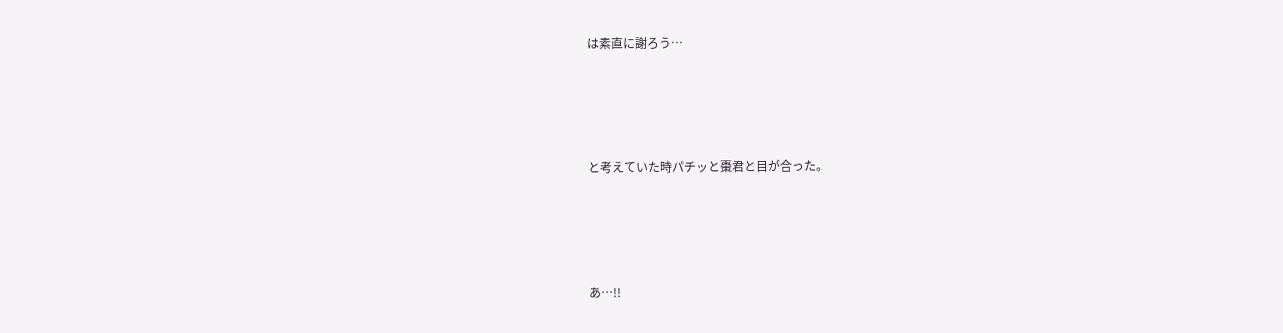は素直に謝ろう…





と考えていた時パチッと棗君と目が合った。





あ…!!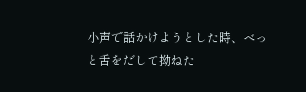小声で話かけようとした時、べっと舌をだして拗ねた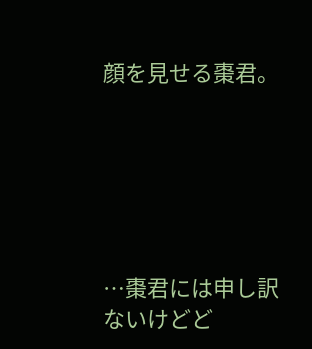顔を見せる棗君。






…棗君には申し訳ないけどど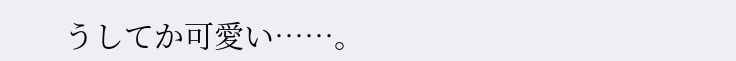うしてか可愛い……。